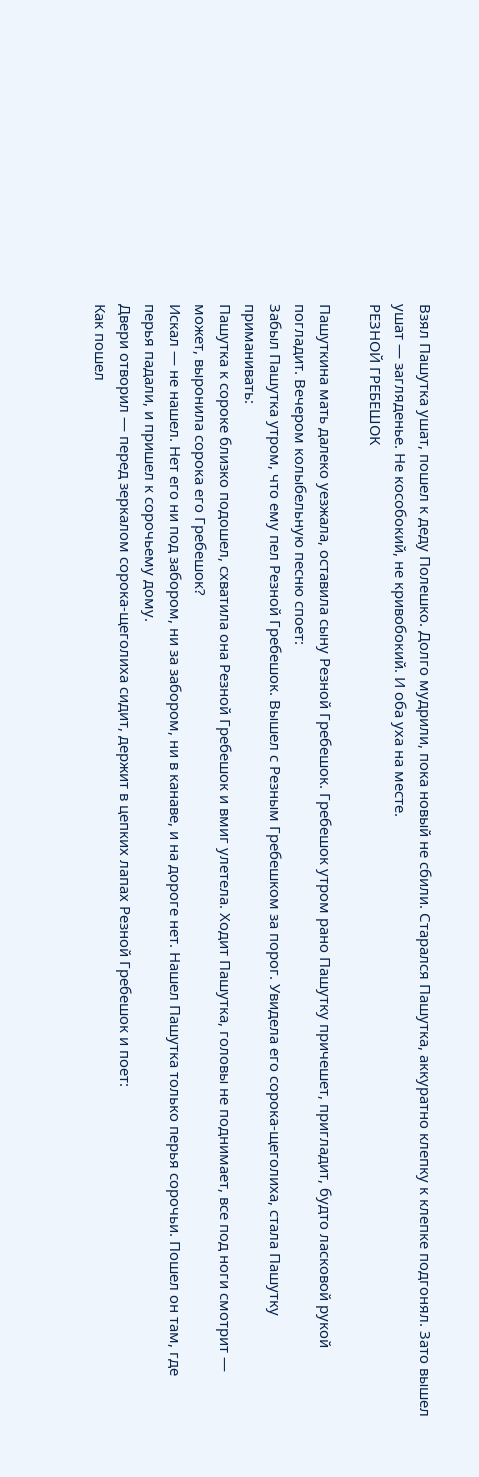Взял Пашутка ушат, пошел к деду Полешко. Долго мудрили, пока новый не сбили. Старался Пашутка, аккуратно клепку к клепке подгонял. Зато вышел ушат — загляденье. Не кособокий, не кривобокий. И оба уха на месте.
РЕЗНОЙ ГРЕБЕШОК

Пашуткина мать далеко уезжала, оставила сыну Резной Гребешок. Гребешок утром рано Пашутку причешет, пригладит, будто ласковой рукой погладит. Вечером колыбельную песню споет:
Забыл Пашутка утром, что ему пел Резной Гребешок. Вышел с Резным Гребешком за порог. Увидела его сорока-щеголиха, стала Пашутку приманивать:
Пашутка к сороке близко подошел, схватила она Резной Гребешок и вмиг улетела. Ходит Пашутка, головы не поднимает, все под ноги смотрит — может, выронила сорока его Гребешок?
Искал — не нашел. Нет его ни под забором, ни за забором, ни в канаве, и на дороге нет. Нашел Пашутка только перья сорочьи. Пошел он там, где перья падали, и пришел к сорочьему дому.
Двери отворил — перед зеркалом сорока-щеголиха сидит, держит в цепких лапах Резной Гребешок и поет:
Как пошел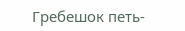Гребешок петь-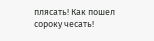плясать! Как пошел сороку чесать!